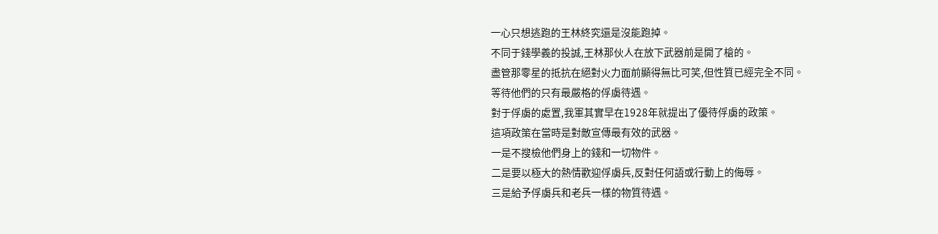一心只想逃跑的王林終究還是沒能跑掉。
不同于錢學義的投誠,王林那伙人在放下武器前是開了槍的。
盡管那零星的抵抗在絕對火力面前顯得無比可笑,但性質已經完全不同。
等待他們的只有最嚴格的俘虜待遇。
對于俘虜的處置,我軍其實早在1928年就提出了優待俘虜的政策。
這項政策在當時是對敵宣傳最有效的武器。
一是不搜檢他們身上的錢和一切物件。
二是要以極大的熱情歡迎俘虜兵,反對任何語或行動上的侮辱。
三是給予俘虜兵和老兵一樣的物質待遇。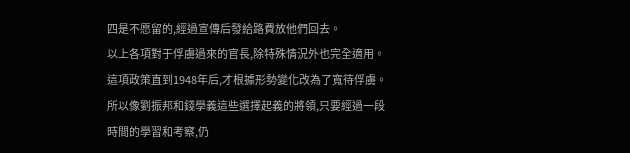四是不愿留的,經過宣傳后發給路費放他們回去。
以上各項對于俘虜過來的官長,除特殊情況外也完全適用。
這項政策直到1948年后,才根據形勢變化改為了寬待俘虜。
所以像劉振邦和錢學義這些選擇起義的將領,只要經過一段時間的學習和考察,仍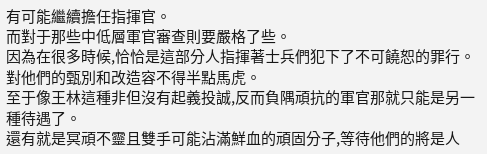有可能繼續擔任指揮官。
而對于那些中低層軍官審查則要嚴格了些。
因為在很多時候,恰恰是這部分人指揮著士兵們犯下了不可饒恕的罪行。
對他們的甄別和改造容不得半點馬虎。
至于像王林這種非但沒有起義投誠,反而負隅頑抗的軍官那就只能是另一種待遇了。
還有就是冥頑不靈且雙手可能沾滿鮮血的頑固分子,等待他們的將是人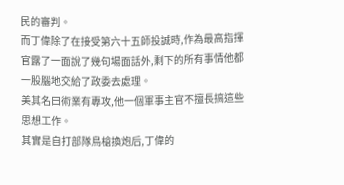民的審判。
而丁偉除了在接受第六十五師投誠時,作為最高指揮官露了一面說了幾句場面話外,剩下的所有事情他都一股腦地交給了政委去處理。
美其名曰術業有專攻,他一個軍事主官不擅長搞這些思想工作。
其實是自打部隊鳥槍換炮后,丁偉的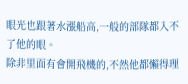眼光也跟著水漲船高,一般的部隊都入不了他的眼。
除非里面有會開飛機的,不然他都懶得理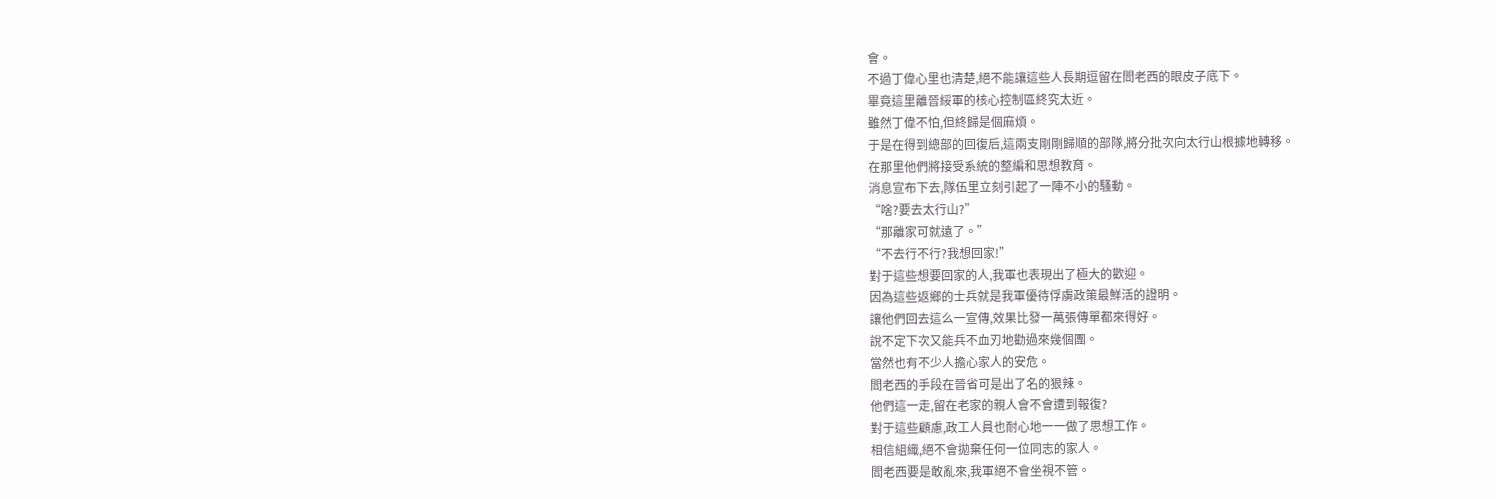會。
不過丁偉心里也清楚,絕不能讓這些人長期逗留在閻老西的眼皮子底下。
畢竟這里離晉綏軍的核心控制區終究太近。
雖然丁偉不怕,但終歸是個麻煩。
于是在得到總部的回復后,這兩支剛剛歸順的部隊,將分批次向太行山根據地轉移。
在那里他們將接受系統的整編和思想教育。
消息宣布下去,隊伍里立刻引起了一陣不小的騷動。
“啥?要去太行山?”
“那離家可就遠了。”
“不去行不行?我想回家!”
對于這些想要回家的人,我軍也表現出了極大的歡迎。
因為這些返鄉的士兵就是我軍優待俘虜政策最鮮活的證明。
讓他們回去這么一宣傳,效果比發一萬張傳單都來得好。
說不定下次又能兵不血刃地勸過來幾個團。
當然也有不少人擔心家人的安危。
閻老西的手段在晉省可是出了名的狠辣。
他們這一走,留在老家的親人會不會遭到報復?
對于這些顧慮,政工人員也耐心地一一做了思想工作。
相信組織,絕不會拋棄任何一位同志的家人。
閻老西要是敢亂來,我軍絕不會坐視不管。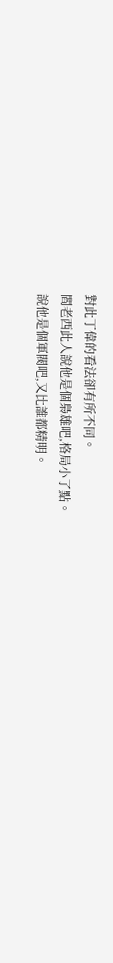對此丁偉的看法卻有所不同。
閻老西此人說他是個梟雄吧,格局小了點。
說他是個軍閥吧,又比誰都精明。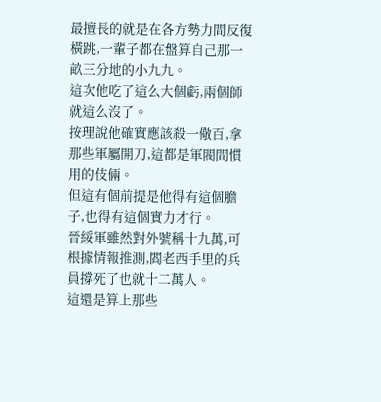最擅長的就是在各方勢力間反復橫跳,一輩子都在盤算自己那一畝三分地的小九九。
這次他吃了這么大個虧,兩個師就這么沒了。
按理說他確實應該殺一儆百,拿那些軍屬開刀,這都是軍閥間慣用的伎倆。
但這有個前提是他得有這個膽子,也得有這個實力才行。
晉綏軍雖然對外號稱十九萬,可根據情報推測,閻老西手里的兵員撐死了也就十二萬人。
這還是算上那些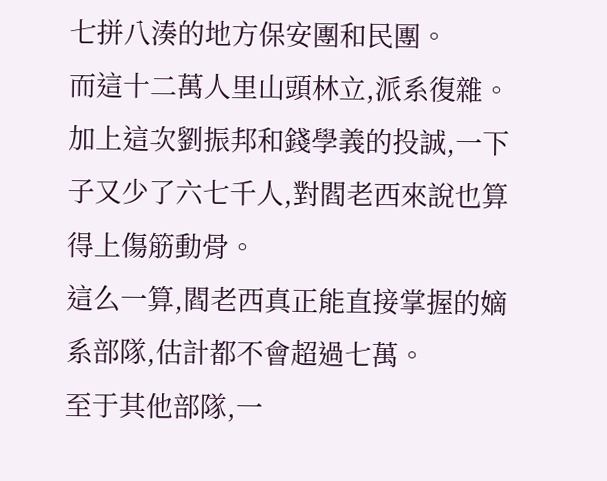七拼八湊的地方保安團和民團。
而這十二萬人里山頭林立,派系復雜。
加上這次劉振邦和錢學義的投誠,一下子又少了六七千人,對閻老西來說也算得上傷筋動骨。
這么一算,閻老西真正能直接掌握的嫡系部隊,估計都不會超過七萬。
至于其他部隊,一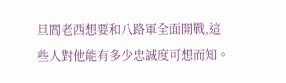旦閻老西想要和八路軍全面開戰,這些人對他能有多少忠誠度可想而知。